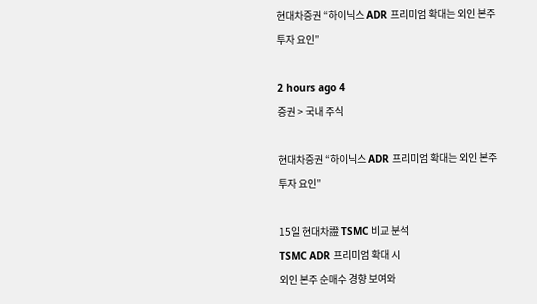현대차증권 “하이닉스 ADR 프리미엄 확대는 외인 본주 투자 요인”

2 hours ago 4
증권 > 국내 주식

현대차증권 “하이닉스 ADR 프리미엄 확대는 외인 본주 투자 요인”

15일 현대차證 TSMC 비교 분석
TSMC ADR 프리미엄 확대 시
외인 본주 순매수 경향 보여와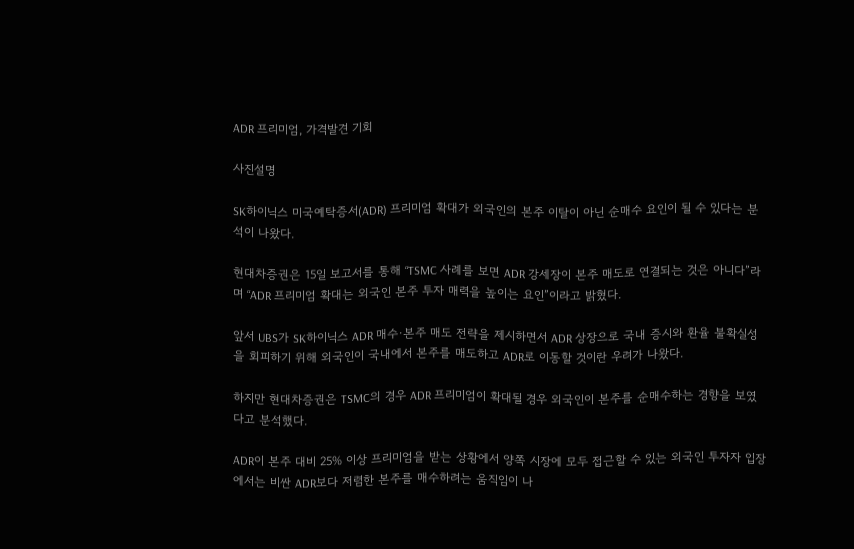ADR 프리미엄, 가격발견 기회

사진설명

SK하이닉스 미국예탁증서(ADR) 프리미엄 확대가 외국인의 본주 이탈이 아닌 순매수 요인이 될 수 있다는 분석이 나왔다.

현대차증권은 15일 보고서를 통해 “TSMC 사례를 보면 ADR 강세장이 본주 매도로 연결되는 것은 아니다”라며 “ADR 프리미엄 확대는 외국인 본주 투자 매력을 높이는 요인”이라고 밝혔다.

앞서 UBS가 SK하이닉스 ADR 매수·본주 매도 전략을 제시하면서 ADR 상장으로 국내 증시와 환율 불확실성을 회피하기 위해 외국인이 국내에서 본주를 매도하고 ADR로 이동할 것이란 우려가 나왔다.

하지만 현대차증권은 TSMC의 경우 ADR 프리미엄이 확대될 경우 외국인이 본주를 순매수하는 경향을 보였다고 분석했다.

ADR이 본주 대비 25% 이상 프리미엄을 받는 상황에서 양쪽 시장에 모두 접근할 수 있는 외국인 투자자 입장에서는 비싼 ADR보다 저렴한 본주를 매수하려는 움직임이 나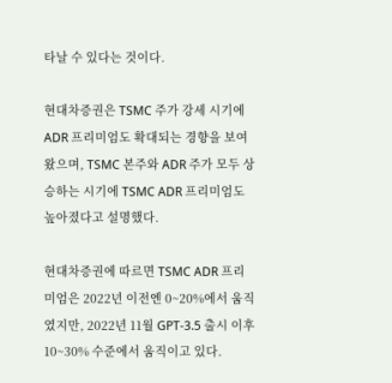타날 수 있다는 것이다.

현대차증권은 TSMC 주가 강세 시기에 ADR 프리미엄도 확대되는 경향을 보여왔으며, TSMC 본주와 ADR 주가 모두 상승하는 시기에 TSMC ADR 프리미엄도 높아졌다고 설명했다.

현대차증권에 따르면 TSMC ADR 프리미엄은 2022년 이전엔 0~20%에서 움직였지만, 2022년 11월 GPT-3.5 출시 이후 10~30% 수준에서 움직이고 있다.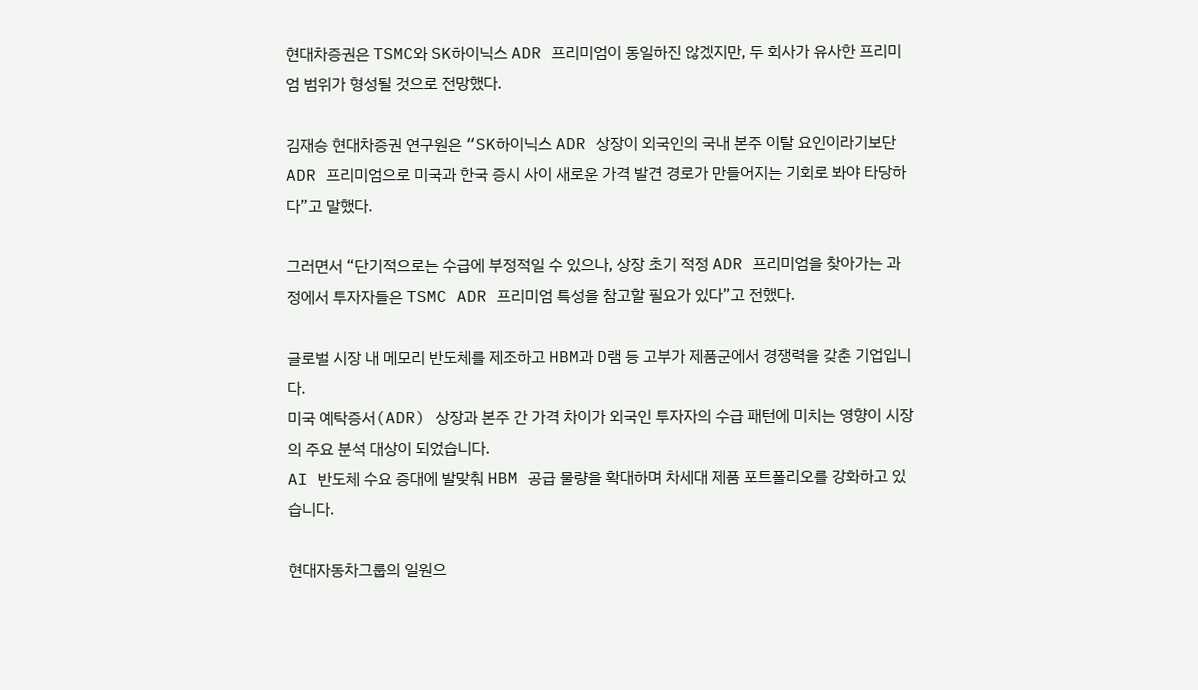현대차증권은 TSMC와 SK하이닉스 ADR 프리미엄이 동일하진 않겠지만, 두 회사가 유사한 프리미엄 범위가 형성될 것으로 전망했다.

김재승 현대차증권 연구원은 “SK하이닉스 ADR 상장이 외국인의 국내 본주 이탈 요인이라기보단 ADR 프리미엄으로 미국과 한국 증시 사이 새로운 가격 발견 경로가 만들어지는 기회로 봐야 타당하다”고 말했다.

그러면서 “단기적으로는 수급에 부정적일 수 있으나, 상장 초기 적정 ADR 프리미엄을 찾아가는 과정에서 투자자들은 TSMC ADR 프리미엄 특성을 참고할 필요가 있다”고 전했다.

글로벌 시장 내 메모리 반도체를 제조하고 HBM과 D램 등 고부가 제품군에서 경쟁력을 갖춘 기업입니다.
미국 예탁증서(ADR) 상장과 본주 간 가격 차이가 외국인 투자자의 수급 패턴에 미치는 영향이 시장의 주요 분석 대상이 되었습니다.
AI 반도체 수요 증대에 발맞춰 HBM 공급 물량을 확대하며 차세대 제품 포트폴리오를 강화하고 있습니다.

현대자동차그룹의 일원으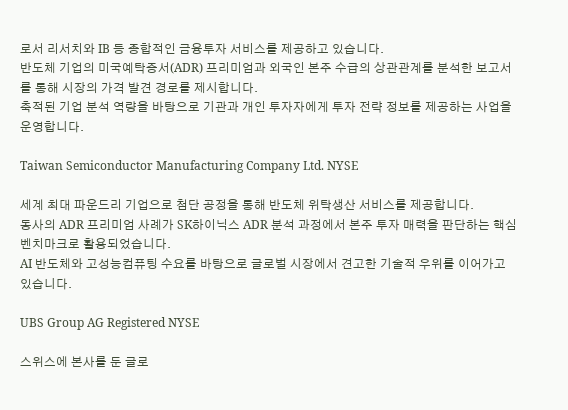로서 리서치와 IB 등 종합적인 금융투자 서비스를 제공하고 있습니다.
반도체 기업의 미국예탁증서(ADR) 프리미엄과 외국인 본주 수급의 상관관계를 분석한 보고서를 통해 시장의 가격 발견 경로를 제시합니다.
축적된 기업 분석 역량을 바탕으로 기관과 개인 투자자에게 투자 전략 정보를 제공하는 사업을 운영합니다.

Taiwan Semiconductor Manufacturing Company Ltd. NYSE

세계 최대 파운드리 기업으로 첨단 공정을 통해 반도체 위탁생산 서비스를 제공합니다.
동사의 ADR 프리미엄 사례가 SK하이닉스 ADR 분석 과정에서 본주 투자 매력을 판단하는 핵심 벤치마크로 활용되었습니다.
AI 반도체와 고성능컴퓨팅 수요를 바탕으로 글로벌 시장에서 견고한 기술적 우위를 이어가고 있습니다.

UBS Group AG Registered NYSE

스위스에 본사를 둔 글로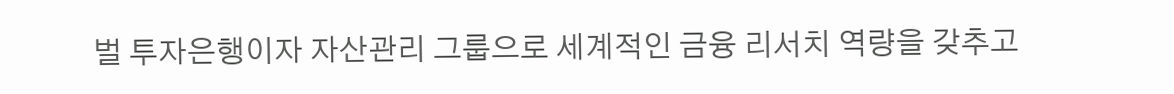벌 투자은행이자 자산관리 그룹으로 세계적인 금융 리서치 역량을 갖추고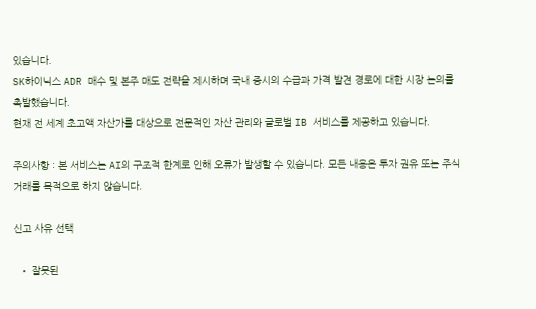있습니다.
SK하이닉스 ADR 매수 및 본주 매도 전략을 제시하며 국내 증시의 수급과 가격 발견 경로에 대한 시장 논의를 촉발했습니다.
현재 전 세계 초고액 자산가를 대상으로 전문적인 자산 관리와 글로벌 IB 서비스를 제공하고 있습니다.

주의사항 : 본 서비스는 AI의 구조적 한계로 인해 오류가 발생할 수 있습니다. 모든 내용은 투자 권유 또는 주식거래를 목적으로 하지 않습니다.

신고 사유 선택

  • 잘못된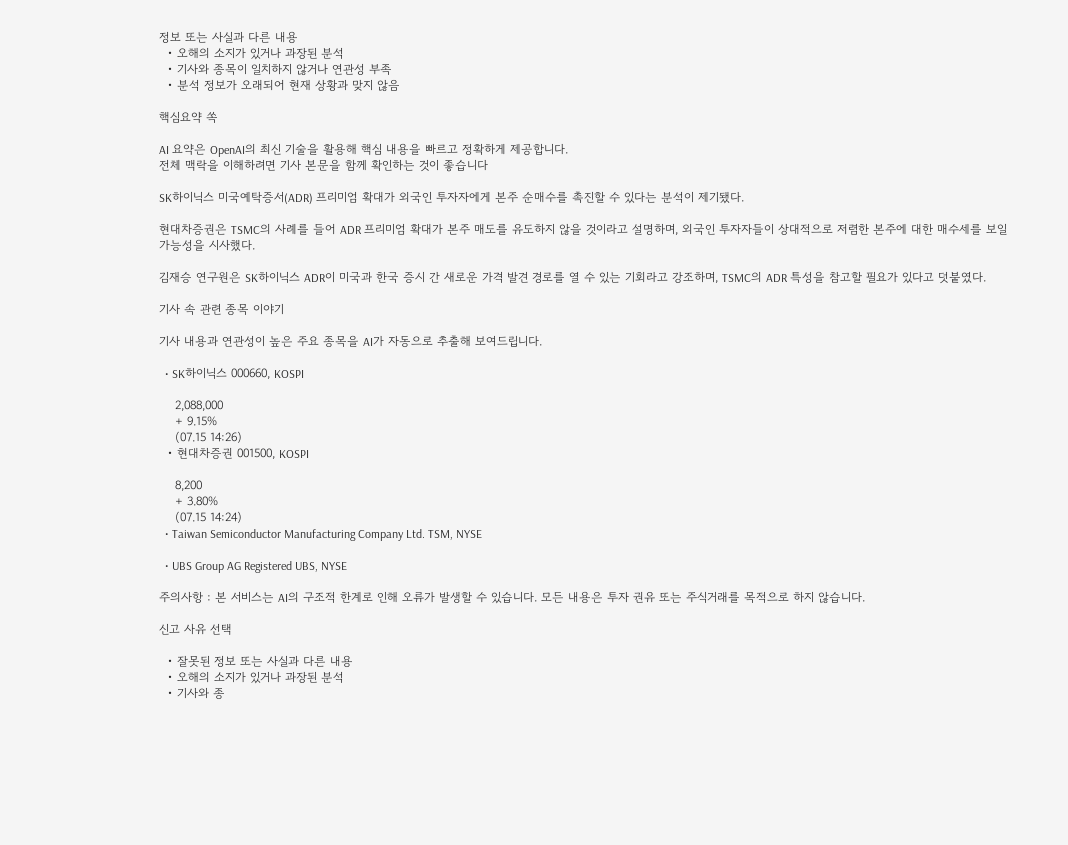정보 또는 사실과 다른 내용
  • 오해의 소지가 있거나 과장된 분석
  • 기사와 종목이 일치하지 않거나 연관성 부족
  • 분석 정보가 오래되어 현재 상황과 맞지 않음

핵심요약 쏙

AI 요약은 OpenAI의 최신 기술을 활용해 핵심 내용을 빠르고 정확하게 제공합니다.
전체 맥락을 이해하려면 기사 본문을 함께 확인하는 것이 좋습니다

SK하이닉스 미국예탁증서(ADR) 프리미엄 확대가 외국인 투자자에게 본주 순매수를 촉진할 수 있다는 분석이 제기됐다.

현대차증권은 TSMC의 사례를 들어 ADR 프리미엄 확대가 본주 매도를 유도하지 않을 것이라고 설명하며, 외국인 투자자들이 상대적으로 저렴한 본주에 대한 매수세를 보일 가능성을 시사했다.

김재승 연구원은 SK하이닉스 ADR이 미국과 한국 증시 간 새로운 가격 발견 경로를 열 수 있는 기회라고 강조하며, TSMC의 ADR 특성을 참고할 필요가 있다고 덧붙였다.

기사 속 관련 종목 이야기

기사 내용과 연관성이 높은 주요 종목을 AI가 자동으로 추출해 보여드립니다.

  • SK하이닉스 000660, KOSPI

    2,088,000
    + 9.15%
    (07.15 14:26)
  • 현대차증권 001500, KOSPI

    8,200
    + 3.80%
    (07.15 14:24)
  • Taiwan Semiconductor Manufacturing Company Ltd. TSM, NYSE

  • UBS Group AG Registered UBS, NYSE

주의사항 : 본 서비스는 AI의 구조적 한계로 인해 오류가 발생할 수 있습니다. 모든 내용은 투자 권유 또는 주식거래를 목적으로 하지 않습니다.

신고 사유 선택

  • 잘못된 정보 또는 사실과 다른 내용
  • 오해의 소지가 있거나 과장된 분석
  • 기사와 종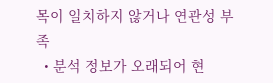목이 일치하지 않거나 연관성 부족
  • 분석 정보가 오래되어 현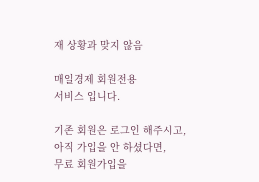재 상황과 맞지 않음

매일경제 회원전용
서비스 입니다.

기존 회원은 로그인 해주시고,
아직 가입을 안 하셨다면,
무료 회원가입을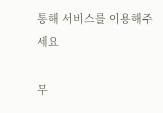통해 서비스를 이용해주세요

무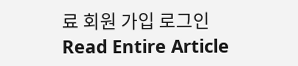료 회원 가입 로그인
Read Entire Article